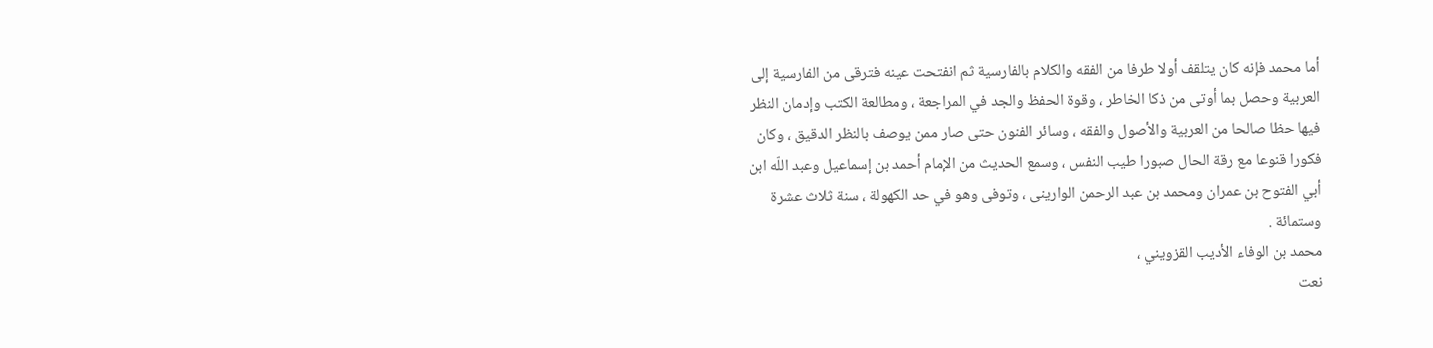أما محمد فإنه كان يتلقف أولا طرفا من الفقه والكلام بالفارسية ثم انفتحت عينه فترقى من الفارسية إلى العربية وحصل بما أوتى من ذكا الخاطر ، وقوة الحفظ والجد في المراجعة ، ومطالعة الكتب وإدمان النظر فيها حظا صالحا من العربية والأصول والفقه ، وسائر الفنون حتى صار ممن يوصف بالنظر الدقيق ، وكان فكورا قنوعا مع رقة الحال صبورا طيب النفس ، وسمع الحديث من الإمام أحمد بن إسماعيل وعبد اللّه ابن أبي الفتوح بن عمران ومحمد بن عبد الرحمن الوارينى ، وتوفى وهو في حد الكهولة ، سنة ثلاث عشرة وستمائة .
محمد بن الوفاء الأديب القزويني ،
نعت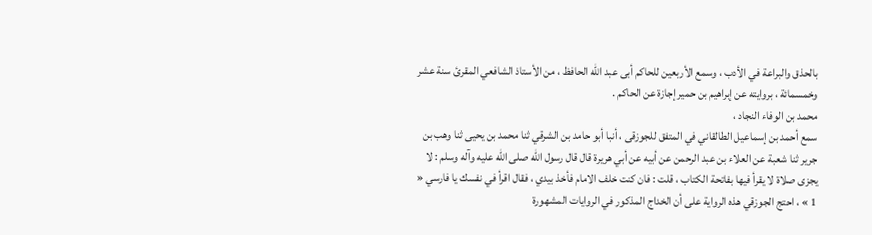بالحذق والبراعة في الأدب ، وسمع الأربعين للحاكم أبى عبد اللّه الحافظ ، من الأستاذ الشافعي المقرئ سنة عشر وخمسمائة ، بروايته عن إبراهيم بن حمير إجازة عن الحاكم .
محمد بن الوفاء النجاد ،
سمع أحمد بن إسماعيل الطالقاني في المتفق للجوزقى ، أنبا أبو حامد بن الشرقي ثنا محمد بن يحيى ثنا وهب بن جرير ثنا شعبة عن العلاء بن عبد الرحمن عن أبيه عن أبي هريرة قال قال رسول اللّه صلى الله عليه وآله وسلم : لا يجزى صلاة لا يقرأ فيها بفاتحة الكتاب ، قلت : فان كنت خلف الامام فأخذ بيدي ، فقال اقرأ في نفسك يا فارسي « 1 » ، احتج الجوزقي هذه الرواية على أن الخداج المذكور في الروايات المشهورة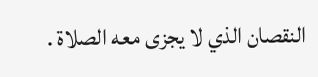النقصان الذي لا يجزى معه الصلاة .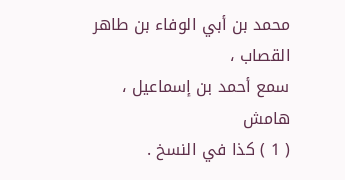محمد بن أبي الوفاء بن طاهر القصاب ،
سمع أحمد بن إسماعيل ،
هامش
( 1 ) كذا في النسخ .